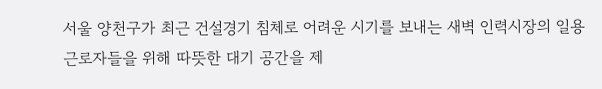서울 양천구가 최근 건설경기 침체로 어려운 시기를 보내는 새벽 인력시장의 일용 근로자들을 위해 따뜻한 대기 공간을 제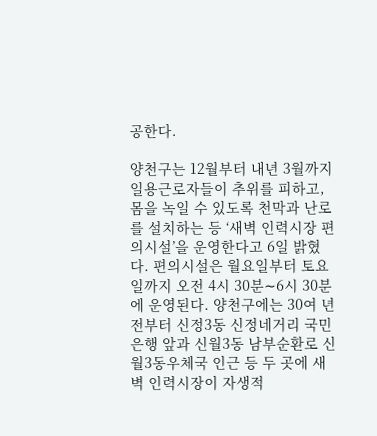공한다.

양천구는 12월부터 내년 3월까지 일용근로자들이 추위를 피하고, 몸을 녹일 수 있도록 천막과 난로를 설치하는 등 ‘새벽 인력시장 편의시설’을 운영한다고 6일 밝혔다. 편의시설은 월요일부터 토요일까지 오전 4시 30분∼6시 30분에 운영된다. 양천구에는 30여 년 전부터 신정3동 신정네거리 국민은행 앞과 신월3동 남부순환로 신월3동우체국 인근 등 두 곳에 새벽 인력시장이 자생적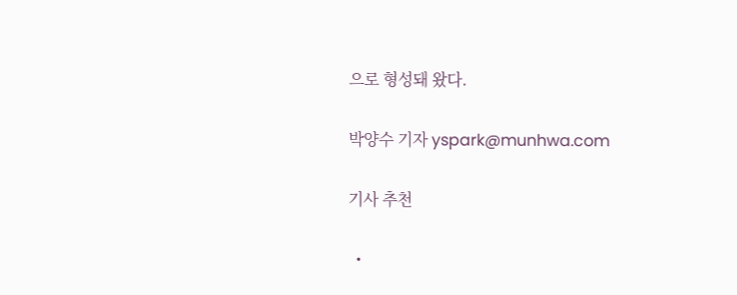으로 형성돼 왔다.

박양수 기자 yspark@munhwa.com

기사 추천

  •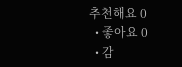추천해요 0
  • 좋아요 0
  • 감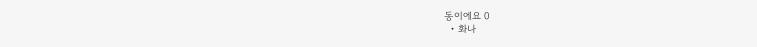동이에요 0
  • 화나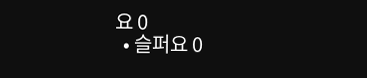요 0
  • 슬퍼요 0